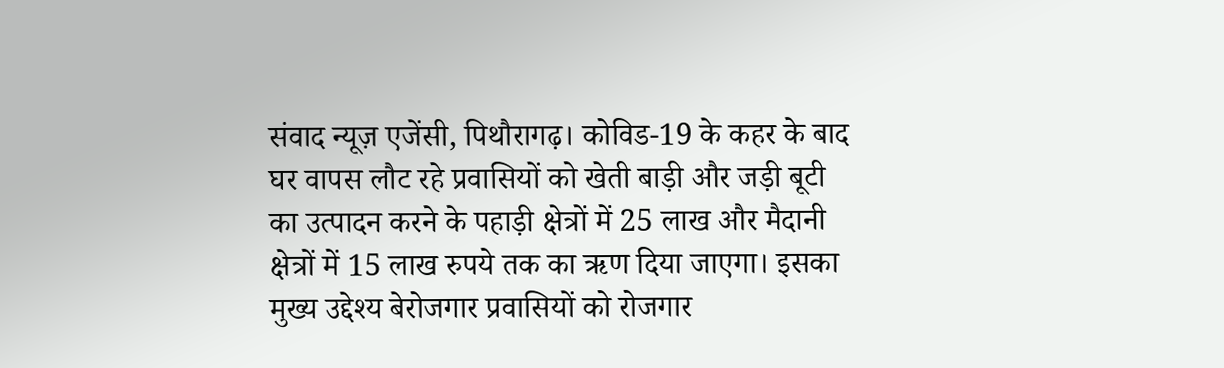संवाद न्यूज़ एजेंसी, पिथौरागढ़। कोविड-19 के कहर के बाद घर वापस लौट रहे प्रवासियों को खेती बाड़ी और जड़ी बूटी का उत्पादन करने के पहाड़ी क्षेत्रों में 25 लाख और मैदानी क्षेत्रों में 15 लाख रुपये तक का ऋण दिया जाएगा। इसका मुख्य उद्देश्य बेरोजगार प्रवासियों को रोजगार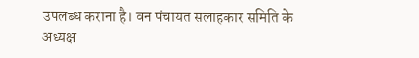उपलब्ध कराना है। वन पंचायत सलाहकार समिति के अध्यक्ष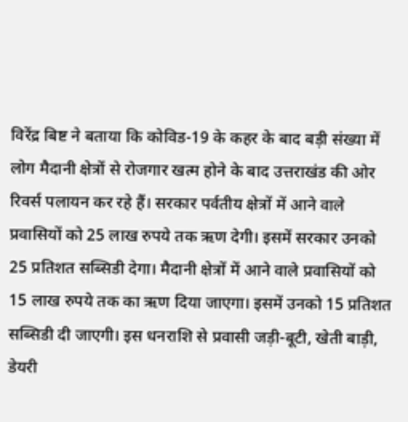विरेंद्र बिष्ट ने बताया कि कोविड-19 के कहर के बाद बड़ी संख्या में लोग मैदानी क्षेत्रों से रोजगार खत्म होने के बाद उत्तराखंड की ओर रिवर्स पलायन कर रहे हैं। सरकार पर्वतीय क्षेत्रों में आने वाले प्रवासियों को 25 लाख रुपये तक ऋण देगी। इसमें सरकार उनको 25 प्रतिशत सब्सिडी देगा। मैदानी क्षेत्रों में आने वाले प्रवासियों को 15 लाख रुपये तक का ऋण दिया जाएगा। इसमें उनको 15 प्रतिशत सब्सिडी दी जाएगी। इस धनराशि से प्रवासी जड़ी-बूटी, खेती बाड़ी, डेयरी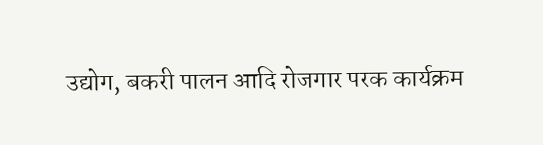उद्योग, बकरी पालन आदि रोजगार परक कार्यक्रम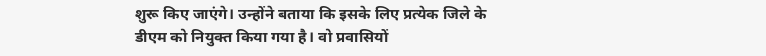शुरू किए जाएंगे। उन्होंने बताया कि इसके लिए प्रत्येक जिले के डीएम को नियुक्त किया गया है। वो प्रवासियों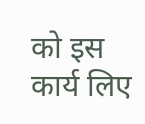को इस कार्य लिए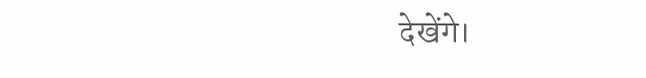देखेंगे।